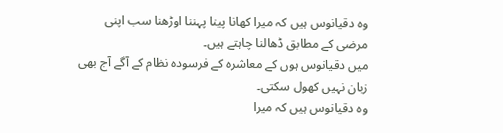وہ دقیانوس ہیں کہ میرا کھانا پینا پہننا اوڑھنا سب اپنی مرضی کے مطابق ڈھالنا چاہتے ہیں۔
میں دقیانوس ہوں کے معاشرہ کے فرسودہ نظام کے آگے آج بھی زبان نہیں کھول سکتی۔
وہ دقیانوس ہیں کہ میرا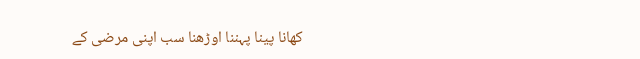کھانا پینا پہننا اوڑھنا سب اپنی مرضی کے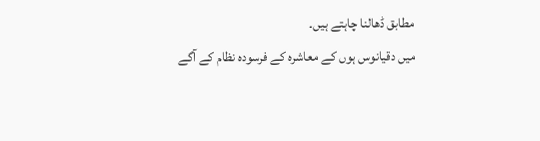مطابق ڈھالنا چاہتے ہیں۔
میں دقیانوس ہوں کے معاشرہ کے فرسودہ نظام کے آگے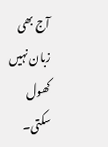آج بھی زبان نہیں کھول سکتی۔